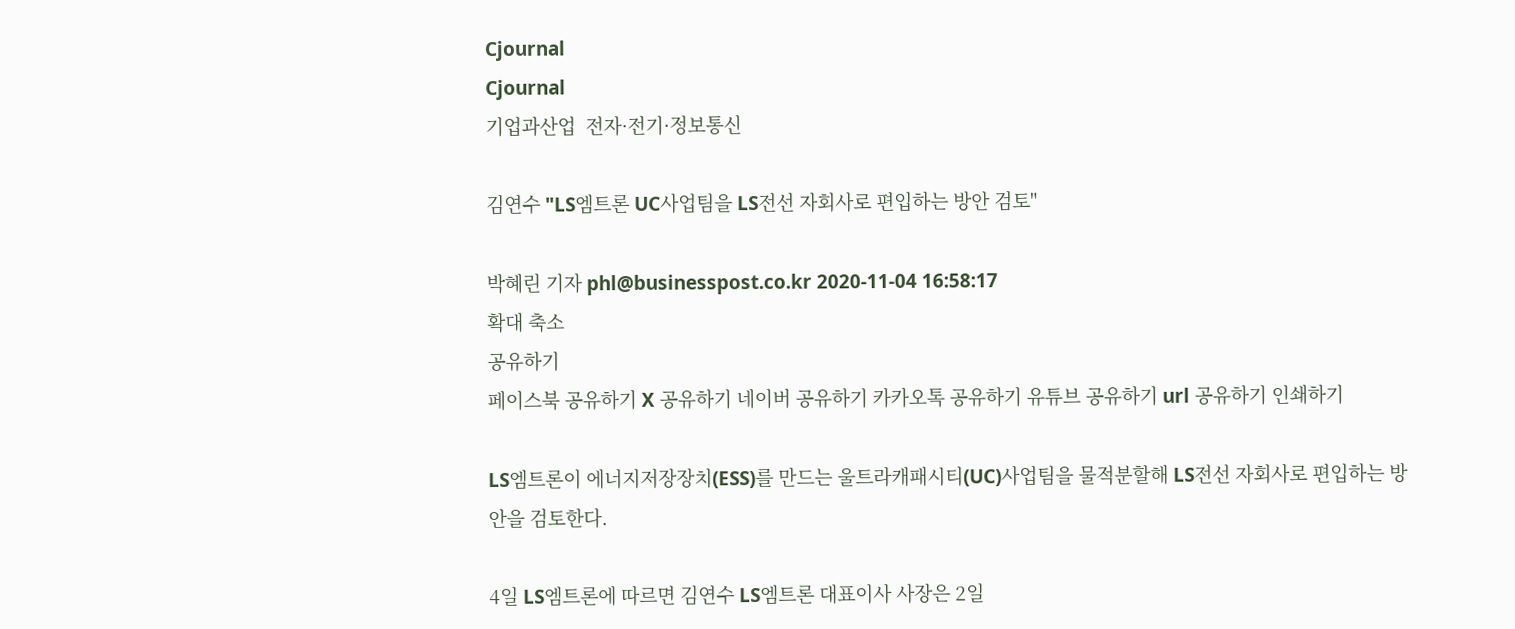Cjournal
Cjournal
기업과산업  전자·전기·정보통신

김연수 "LS엠트론 UC사업팀을 LS전선 자회사로 편입하는 방안 검토"

박혜린 기자 phl@businesspost.co.kr 2020-11-04 16:58:17
확대 축소
공유하기
페이스북 공유하기 X 공유하기 네이버 공유하기 카카오톡 공유하기 유튜브 공유하기 url 공유하기 인쇄하기

LS엠트론이 에너지저장장치(ESS)를 만드는 울트라캐패시티(UC)사업팀을 물적분할해 LS전선 자회사로 편입하는 방안을 검토한다.

4일 LS엠트론에 따르면 김연수 LS엠트론 대표이사 사장은 2일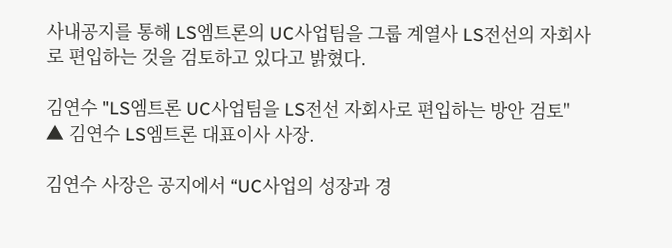사내공지를 통해 LS엠트론의 UC사업팀을 그룹 계열사 LS전선의 자회사로 편입하는 것을 검토하고 있다고 밝혔다.

김연수 "LS엠트론 UC사업팀을 LS전선 자회사로 편입하는 방안 검토"
▲ 김연수 LS엠트론 대표이사 사장.

김연수 사장은 공지에서 “UC사업의 성장과 경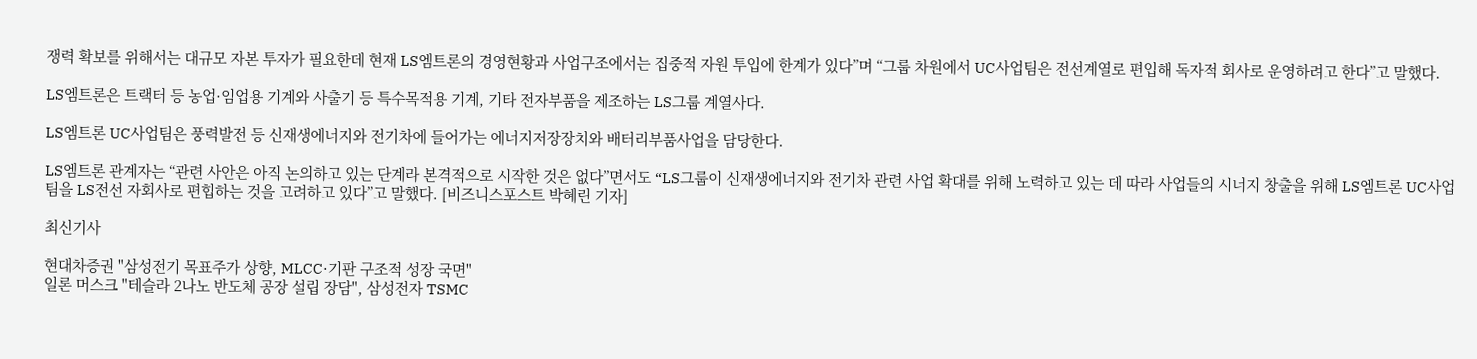쟁력 확보를 위해서는 대규모 자본 투자가 필요한데 현재 LS엠트론의 경영현황과 사업구조에서는 집중적 자원 투입에 한계가 있다”며 “그룹 차원에서 UC사업팀은 전선계열로 편입해 독자적 회사로 운영하려고 한다”고 말했다.

LS엠트론은 트랙터 등 농업·임업용 기계와 사출기 등 특수목적용 기계, 기타 전자부품을 제조하는 LS그룹 계열사다.

LS엠트론 UC사업팀은 풍력발전 등 신재생에너지와 전기차에 들어가는 에너지저장장치와 배터리부품사업을 담당한다.

LS엠트론 관계자는 “관련 사안은 아직 논의하고 있는 단계라 본격적으로 시작한 것은 없다”면서도 “LS그룹이 신재생에너지와 전기차 관련 사업 확대를 위해 노력하고 있는 데 따라 사업들의 시너지 창출을 위해 LS엠트론 UC사업팀을 LS전선 자회사로 편힙하는 것을 고려하고 있다”고 말했다. [비즈니스포스트 박혜린 기자]

최신기사

현대차증권 "삼성전기 목표주가 상향, MLCC·기판 구조적 성장 국면"
일론 머스크 "테슬라 2나노 반도체 공장 설립 장담", 삼성전자 TSMC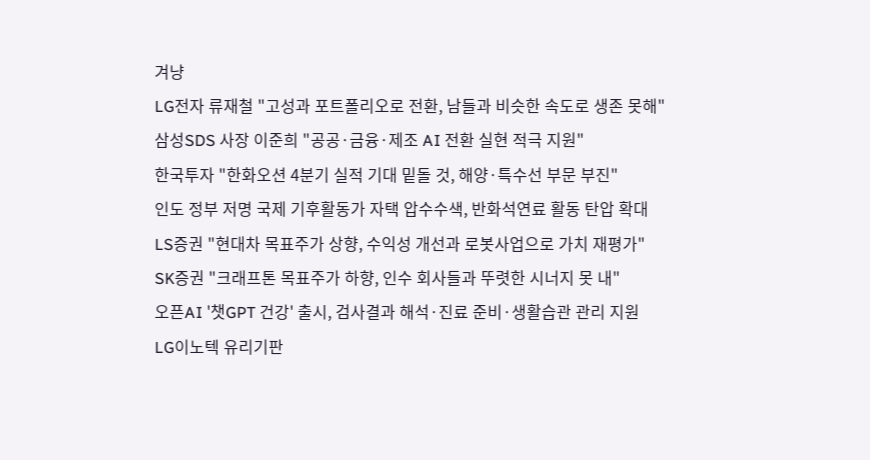겨냥
LG전자 류재철 "고성과 포트폴리오로 전환, 남들과 비슷한 속도로 생존 못해"
삼성SDS 사장 이준희 "공공·금융·제조 AI 전환 실현 적극 지원"
한국투자 "한화오션 4분기 실적 기대 밑돌 것, 해양·특수선 부문 부진"
인도 정부 저명 국제 기후활동가 자택 압수수색, 반화석연료 활동 탄압 확대
LS증권 "현대차 목표주가 상향, 수익성 개선과 로봇사업으로 가치 재평가"
SK증권 "크래프톤 목표주가 하향, 인수 회사들과 뚜렷한 시너지 못 내"
오픈AI '챗GPT 건강' 출시, 검사결과 해석·진료 준비·생활습관 관리 지원
LG이노텍 유리기판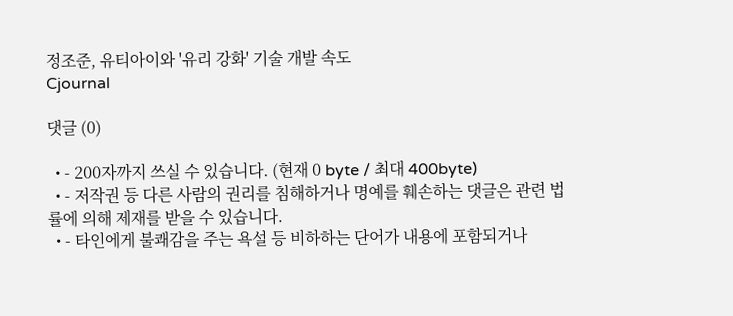정조준, 유티아이와 '유리 강화' 기술 개발 속도
Cjournal

댓글 (0)

  • - 200자까지 쓰실 수 있습니다. (현재 0 byte / 최대 400byte)
  • - 저작권 등 다른 사람의 권리를 침해하거나 명예를 훼손하는 댓글은 관련 법률에 의해 제재를 받을 수 있습니다.
  • - 타인에게 불쾌감을 주는 욕설 등 비하하는 단어가 내용에 포함되거나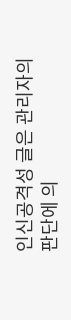인신공격성 글은 관리자의 판단에 의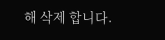해 삭제 합니다.